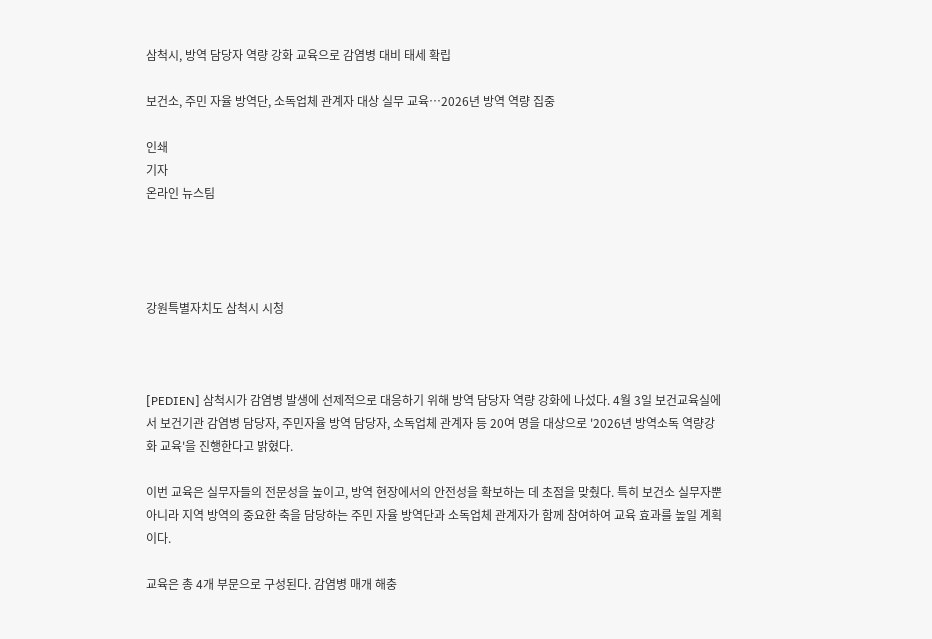삼척시, 방역 담당자 역량 강화 교육으로 감염병 대비 태세 확립

보건소, 주민 자율 방역단, 소독업체 관계자 대상 실무 교육…2026년 방역 역량 집중

인쇄
기자
온라인 뉴스팀




강원특별자치도 삼척시 시청



[PEDIEN] 삼척시가 감염병 발생에 선제적으로 대응하기 위해 방역 담당자 역량 강화에 나섰다. 4월 3일 보건교육실에서 보건기관 감염병 담당자, 주민자율 방역 담당자, 소독업체 관계자 등 20여 명을 대상으로 '2026년 방역소독 역량강화 교육'을 진행한다고 밝혔다.

이번 교육은 실무자들의 전문성을 높이고, 방역 현장에서의 안전성을 확보하는 데 초점을 맞췄다. 특히 보건소 실무자뿐 아니라 지역 방역의 중요한 축을 담당하는 주민 자율 방역단과 소독업체 관계자가 함께 참여하여 교육 효과를 높일 계획이다.

교육은 총 4개 부문으로 구성된다. 감염병 매개 해충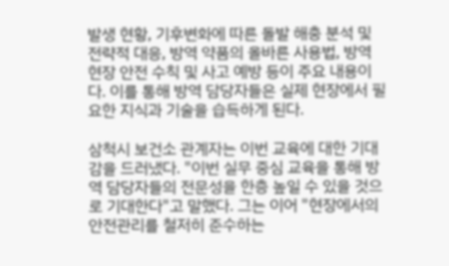발생 현황, 기후변화에 따른 돌발 해충 분석 및 전략적 대응, 방역 약품의 올바른 사용법, 방역 현장 안전 수칙 및 사고 예방 등이 주요 내용이다. 이를 통해 방역 담당자들은 실제 현장에서 필요한 지식과 기술을 습득하게 된다.

삼척시 보건소 관계자는 이번 교육에 대한 기대감을 드러냈다. "이번 실무 중심 교육을 통해 방역 담당자들의 전문성을 한층 높일 수 있을 것으로 기대한다"고 말했다. 그는 이어 "현장에서의 안전관리를 철저히 준수하는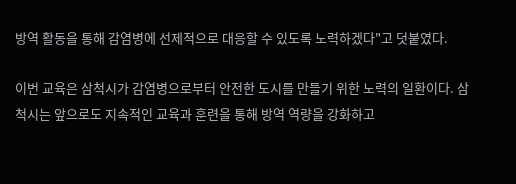방역 활동을 통해 감염병에 선제적으로 대응할 수 있도록 노력하겠다"고 덧붙였다.

이번 교육은 삼척시가 감염병으로부터 안전한 도시를 만들기 위한 노력의 일환이다. 삼척시는 앞으로도 지속적인 교육과 훈련을 통해 방역 역량을 강화하고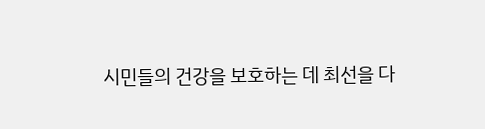시민들의 건강을 보호하는 데 최선을 다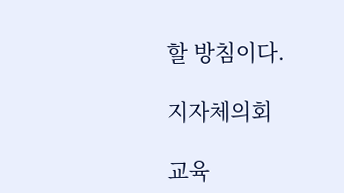할 방침이다.

지자체의회

교육